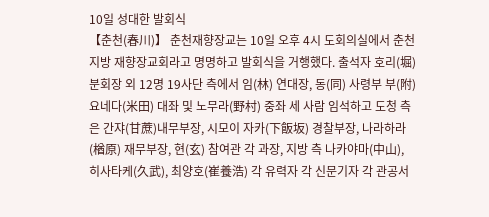10일 성대한 발회식
【춘천(春川)】 춘천재향장교는 10일 오후 4시 도회의실에서 춘천지방 재향장교회라고 명명하고 발회식을 거행했다. 출석자 호리(堀) 분회장 외 12명 19사단 측에서 임(林) 연대장, 동(同) 사령부 부(附) 요네다(米田) 대좌 및 노무라(野村) 중좌 세 사람 임석하고 도청 측은 간쟈(甘蔗)내무부장, 시모이 자카(下飯坂) 경찰부장, 나라하라(楢原) 재무부장, 현(玄) 참여관 각 과장, 지방 측 나카야마(中山), 히사타케(久武), 최양호(崔養浩) 각 유력자 각 신문기자 각 관공서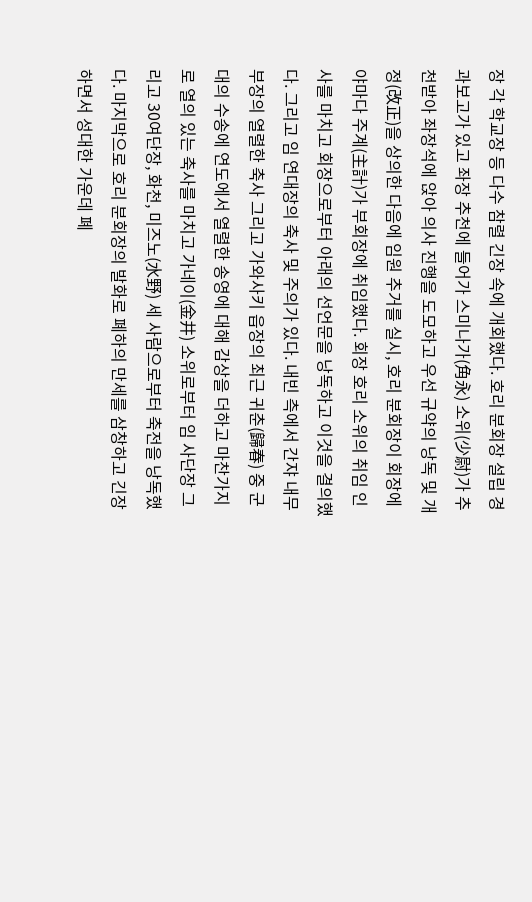장 각 학교장 등 다수 참렬 긴장 속에 개회했다. 호리 분회장 설립 경과보고가 있고 좌장 추천에 들어가 스미나가(角永) 소위(少尉)가 추천받아 좌장석에 앉아 의사 진행을 도모하고 우선 규약의 낭독 및 개정(改正)을 상의한 다음에 임원 추거를 실시, 호리 분회장이 회장에 야마다 주계(主計)가 부회장에 취임했다. 회장 호리 소위의 취임 인사를 마치고 회장으로부터 아래의 선언문을 낭독하고 이것을 결의했다. 그리고 임 연대장의 축사 및 주의가 있다. 내빈 측에서 간쟈 내무부장의 열렬한 축사 그리고 가와사키 읍장의 최근 귀춘(歸春) 중 군대의 수송에 연도에서 열렬한 송영에 대해 감상을 더하고 마찬가지로 열의 있는 축사를 마치고 가네이(金井) 소위로부터 임 사단장 그리고 30여단장, 화천, 미즈노(水野) 세 사람으로부터 축전을 낭독했다. 마지막으로 호리 분회장의 발화로 폐하의 만세를 삼창하고 긴장하면서 성대한 가운데 폐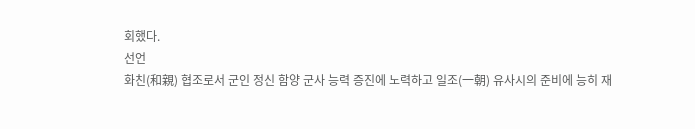회했다.
선언
화친(和親) 협조로서 군인 정신 함양 군사 능력 증진에 노력하고 일조(一朝) 유사시의 준비에 능히 재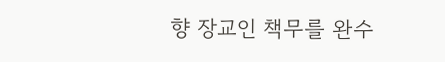향 장교인 책무를 완수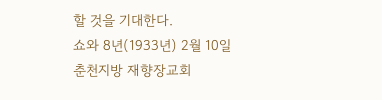할 것을 기대한다.
쇼와 8년(1933년) 2월 10일
춘천지방 재향장교회